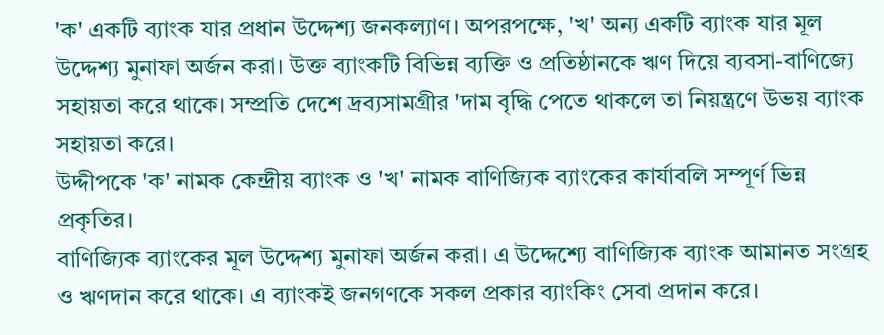'ক' একটি ব্যাংক যার প্রধান উদ্দেশ্য জনকল্যাণ। অপরপক্ষে, 'খ' অন্য একটি ব্যাংক যার মূল উদ্দেশ্য মুনাফা অর্জন করা। উক্ত ব্যাংকটি বিভিন্ন ব্যক্তি ও প্রতিষ্ঠানকে ঋণ দিয়ে ব্যবসা-বাণিজ্যে সহায়তা করে থাকে। সম্প্রতি দেশে দ্রব্যসামগ্রীর 'দাম বৃদ্ধি পেতে থাকলে তা নিয়ন্ত্রণে উভয় ব্যাংক সহায়তা করে।
উদ্দীপকে 'ক' নামক কেন্দ্রীয় ব্যাংক ও 'খ' নামক বাণিজ্যিক ব্যাংকের কার্যাবলি সম্পূর্ণ ভিন্ন প্রকৃতির।
বাণিজ্যিক ব্যাংকের মূল উদ্দেশ্য মুনাফা অর্জন করা। এ উদ্দেশ্যে বাণিজ্যিক ব্যাংক আমানত সংগ্রহ ও ঋণদান করে থাকে। এ ব্যাংকই জনগণকে সকল প্রকার ব্যাংকিং সেবা প্রদান করে।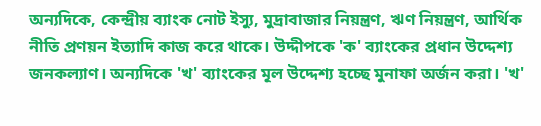অন্যদিকে, কেন্দ্রীয় ব্যাংক নোট ইস্যু, মুদ্রাবাজার নিয়ন্ত্রণ, ঋণ নিয়ন্ত্রণ, আর্থিক নীতি প্রণয়ন ইত্যাদি কাজ করে থাকে। উদ্দীপকে 'ক' ব্যাংকের প্রধান উদ্দেশ্য জনকল্যাণ। অন্যদিকে 'খ' ব্যাংকের মূল উদ্দেশ্য হচ্ছে মুনাফা অর্জন করা। 'খ'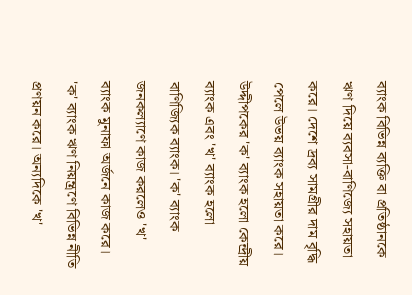ব্যাংক বিভিন্ন ব্যক্তি বা প্রতিষ্ঠানকে ঋণ দিয়ে ব্যবসা-বাণিজ্যে সহায়তা করে। দেশে দ্রব্য সামগ্রীর দাম বৃদ্ধি পেলে উভয় ব্যাংক সহায়তা করে।
উদ্দীপকের 'ক' ব্যাংক হলো কেন্দ্রীয় ব্যাংক এবং 'খ' ব্যাংক হলো বাণিজ্যিক ব্যাংক। 'ক' ব্যাংক জনকল্যাণে কাজ করলেও 'খ' ব্যাংক মুনাফা অর্জনে কাজ করে। 'ক' ব্যাংক ঋণ নিয়ন্ত্রণে বিভিন্ন নীতি প্রণয়ন করে। অন্যদিকে 'খ'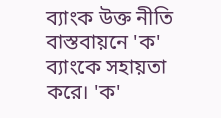ব্যাংক উক্ত নীতি বাস্তবায়নে 'ক' ব্যাংকে সহায়তা করে। 'ক'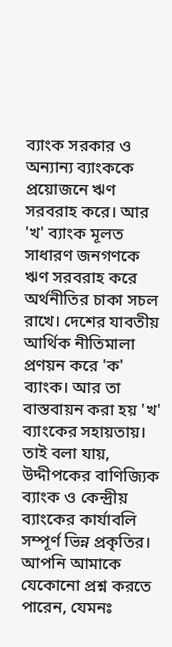ব্যাংক সরকার ও অন্যান্য ব্যাংককে প্রয়োজনে ঋণ সরবরাহ করে। আর 'খ' ব্যাংক মূলত সাধারণ জনগণকে ঋণ সরবরাহ করে অর্থনীতির চাকা সচল রাখে। দেশের যাবতীয় আর্থিক নীতিমালা প্রণয়ন করে 'ক' ব্যাংক। আর তা বাস্তবায়ন করা হয় 'খ' ব্যাংকের সহায়তায়। তাই বলা যায়, উদ্দীপকের বাণিজ্যিক ব্যাংক ও কেন্দ্রীয় ব্যাংকের কার্যাবলি সম্পূর্ণ ভিন্ন প্রকৃতির।
আপনি আমাকে যেকোনো প্রশ্ন করতে পারেন, যেমনঃ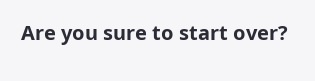Are you sure to start over?